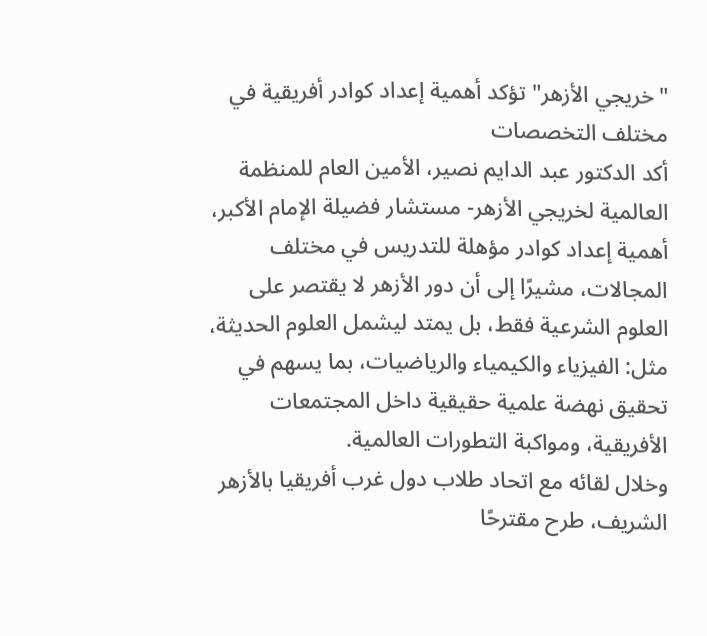"خريجي الأزهر" تؤكد أهمية إعداد كوادر أفريقية في مختلف التخصصات
أكد الدكتور عبد الدايم نصير، الأمين العام للمنظمة العالمية لخريجي الأزهر- مستشار فضيلة الإمام الأكبر، أهمية إعداد كوادر مؤهلة للتدريس في مختلف المجالات، مشيرًا إلى أن دور الأزهر لا يقتصر على العلوم الشرعية فقط، بل يمتد ليشمل العلوم الحديثة، مثل: الفيزياء والكيمياء والرياضيات، بما يسهم في تحقيق نهضة علمية حقيقية داخل المجتمعات الأفريقية، ومواكبة التطورات العالمية.
وخلال لقائه مع اتحاد طلاب دول غرب أفريقيا بالأزهر الشريف، طرح مقترحًا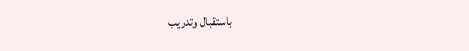باستقبال وتدريب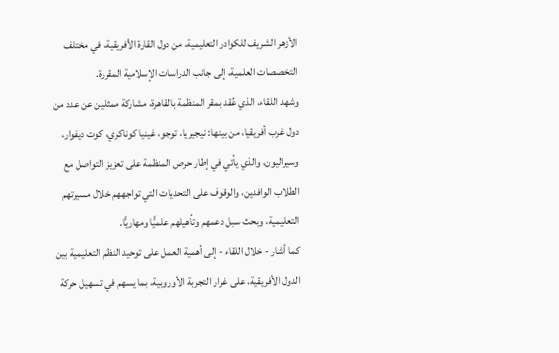الأزهر الشريف للكوادر التعليمية، من دول القارة الأفريقية، في مختلف التخصصات العلمية، إلى جانب الدراسات الإسلامية المقررة.
وشهد اللقاء، الذي عُقد بمقر المنظمة بالقاهرة، مشاركة ممثلين عن عدد من دول غرب أفريقيا، من بينها: نيجيريا، توجو، غينيا كوناكري، كوت ديفوار، وسيراليون، والذي يأتي في إطار حرص المنظمة على تعزيز التواصل مع الطلاب الوافدين، والوقوف على التحديات التي تواجههم خلال مسيرتهم التعليمية، وبحث سبل دعمهم وتأهيلهم علميًّا ومهاريًّا.
كما أشار - خلال اللقاء - إلى أهمية العمل على توحيد النظم التعليمية بين الدول الأفريقية، على غرار التجربة الأوروبية، بما يسهم في تسهيل حركة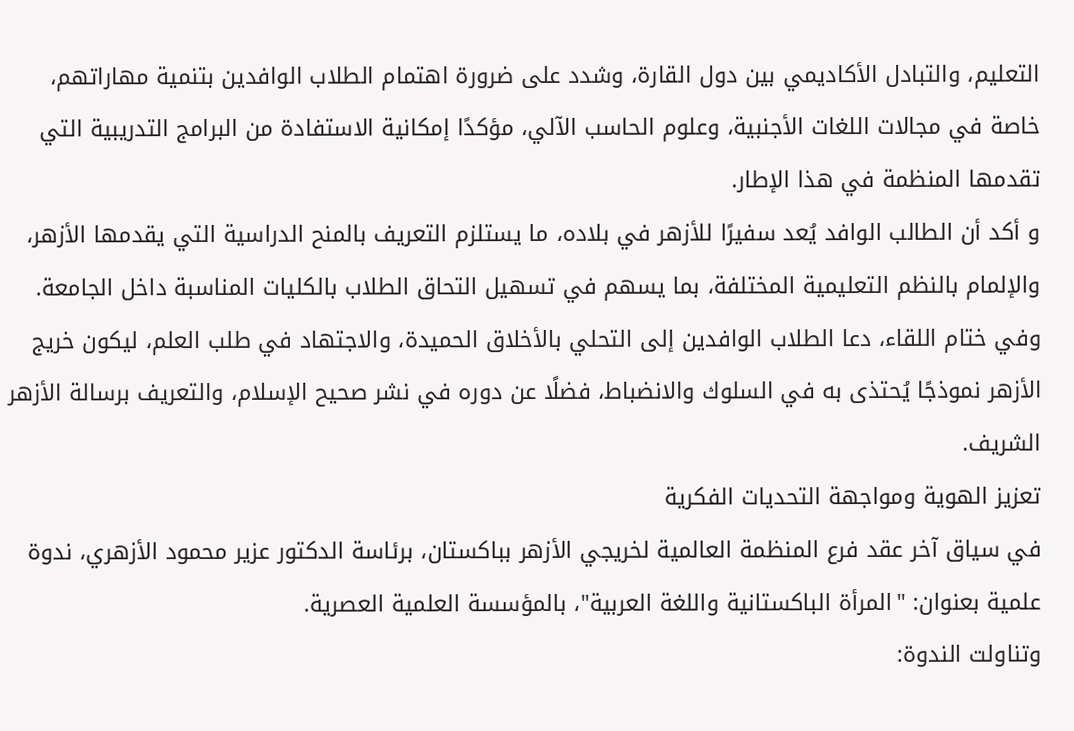التعليم، والتبادل الأكاديمي بين دول القارة، وشدد على ضرورة اهتمام الطلاب الوافدين بتنمية مهاراتهم، خاصة في مجالات اللغات الأجنبية، وعلوم الحاسب الآلي، مؤكدًا إمكانية الاستفادة من البرامج التدريبية التي تقدمها المنظمة في هذا الإطار.
و أكد أن الطالب الوافد يُعد سفيرًا للأزهر في بلاده، ما يستلزم التعريف بالمنح الدراسية التي يقدمها الأزهر، والإلمام بالنظم التعليمية المختلفة، بما يسهم في تسهيل التحاق الطلاب بالكليات المناسبة داخل الجامعة.
وفي ختام اللقاء، دعا الطلاب الوافدين إلى التحلي بالأخلاق الحميدة، والاجتهاد في طلب العلم، ليكون خريج الأزهر نموذجًا يُحتذى به في السلوك والانضباط، فضلًا عن دوره في نشر صحيح الإسلام، والتعريف برسالة الأزهر الشريف.
تعزيز الهوية ومواجهة التحديات الفكرية
في سياق آخر عقد فرع المنظمة العالمية لخريجي الأزهر بباكستان، برئاسة الدكتور عزير محمود الأزهري، ندوة علمية بعنوان: "المرأة الباكستانية واللغة العربية"، بالمؤسسة العلمية العصرية.
وتناولت الندوة: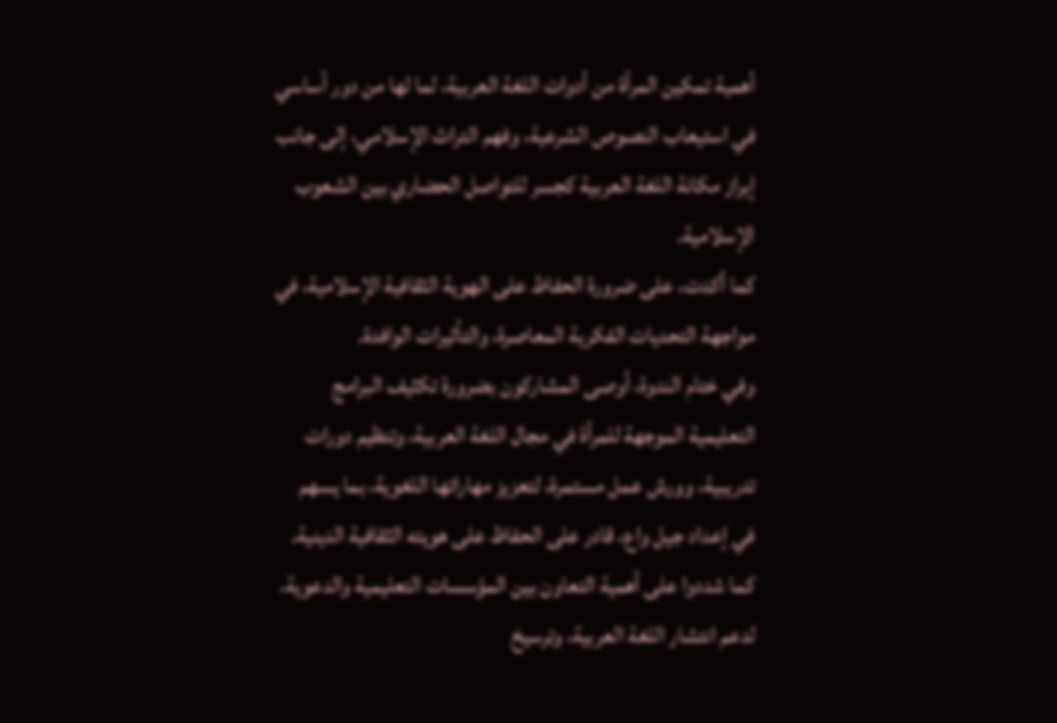أهمية تمكين المرأة من أدوات اللغة العربية، لما لها من دور أساسي في استيعاب النصوص الشرعية، وفهم التراث الإسلامي، إلى جانب إبراز مكانة اللغة العربية كجسر للتواصل الحضاري بين الشعوب الإسلامية.
كما أكدت، على ضرورة الحفاظ على الهوية الثقافية الإسلامية، في مواجهة التحديات الفكرية المعاصرة، والتأثيرات الوافدة.
وفي ختام الندوة، أوصى المشاركون بضرورة تكثيف البرامج التعليمية الموجهة للمرأة في مجال اللغة العربية، وتنظيم دورات تدريبية، وورش عمل مستمرة، لتعزيز مهاراتها اللغوية، بما يسهم في إعداد جيل واع، قادر على الحفاظ على هويته الثقافية الدينية.
كما شددوا على أهمية التعاون بين المؤسسات التعليمية والدعوية، لدعم انتشار اللغة العربية، وترسيخ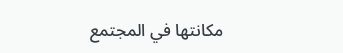مكانتها في المجتمع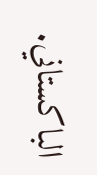الباكستاني.